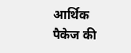आर्थिक पैकेज की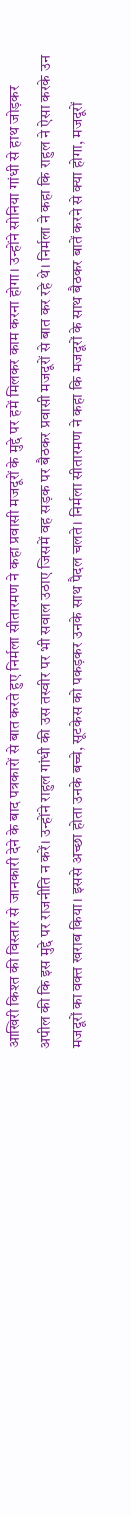आखिरी किश्त की विस्तार से जानकारी देने के बाद पत्रकारों से बात करते हुए निर्मला सीतारमण ने कहा प्रवासी मजदूरों के मुद्दे पर हमें मिलकर काम करना होगा। उन्होंने सोनिया गांधी से हाथ जोड़कर अपील की कि इस मुद्दे पर राजनीति न करें। उन्होंने राहुल गांधी की उस तस्वीर पर भी सवाल उठाए जिसमें वह सड़क पर बैठकर प्रवासी मजदूरों से बात कर रहे थे। निर्मला ने कहा कि राहुल ने ऐसा करके उन मजदूरों का वक्त खराब किया। इससे अच्छा होता उनके बच्चे, सूटकेस को पकड़कर उनके साथ पैदल चलते। निर्मला सीतारमण ने कहा कि मजदूरों के साथ बैठकर बातें करने से क्या होगा, मजदूरों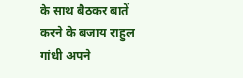के साथ बैठकर बातें करने के बजाय राहुल गांधी अपने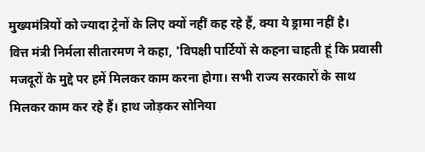मुख्यमंत्रियों को ज्यादा ट्रेनों के लिए क्यों नहीं कह रहे हैं, क्या ये ड्रामा नहीं है।
वित्त मंत्री निर्मला सीतारमण ने कहा, 'विपक्षी पार्टियों से कहना चाहती हूं कि प्रवासी मजदूरों के मुद्दे पर हमें मिलकर काम करना होगा। सभी राज्य सरकारों के साथ मिलकर काम कर रहे हैं। हाथ जोड़कर सोनिया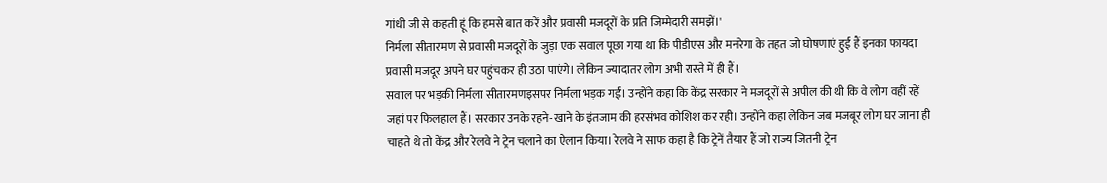गांधी जी से कहती हूं कि हमसे बात करें और प्रवासी मजदूरों के प्रति जिम्मेदारी समझें।'
निर्मला सीतारमण से प्रवासी मजदूरों के जुड़ा एक सवाल पूछा गया था कि पीडीएस और मनरेगा के तहत जो घोषणाएं हुई हैं इनका फायदा प्रवासी मजदूर अपने घर पहुंचकर ही उठा पाएंगे। लेकिन ज्यादातर लोग अभी रास्ते में ही हैं।
सवाल पर भड़की निर्मला सीतारमणइसपर निर्मला भड़क गईं। उन्होंने कहा कि केंद्र सरकार ने मजदूरों से अपील की थी कि वे लोग वहीं रहें जहां पर फिलहाल हैं। सरकार उनके रहने-खाने के इंतजाम की हरसंभव कोशिश कर रही। उन्होंने कहा लेकिन जब मजबूर लोग घर जाना ही चाहते थे तो केंद्र और रेलवे ने ट्रेन चलाने का ऐलान किया। रेलवे ने साफ कहा है कि ट्रेनें तैयार हैं जो राज्य जितनी ट्रेन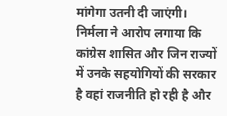मांगेगा उतनी दी जाएंगी।
निर्मला ने आरोप लगाया कि कांग्रेस शासित और जिन राज्यों में उनके सहयोगियों की सरकार है वहां राजनीति हो रही है और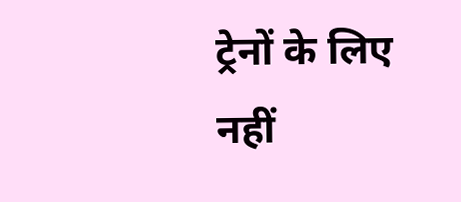ट्रेनों के लिए नहीं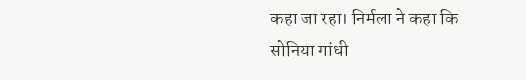कहा जा रहा। निर्मला ने कहा कि सोनिया गांधी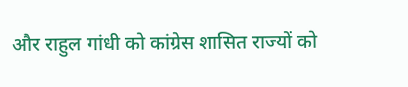और राहुल गांधी को कांग्रेस शासित राज्यों को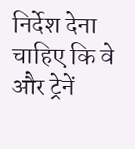निर्देश देना चाहिए कि वे और ट्रेनें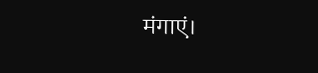मंगाएं।